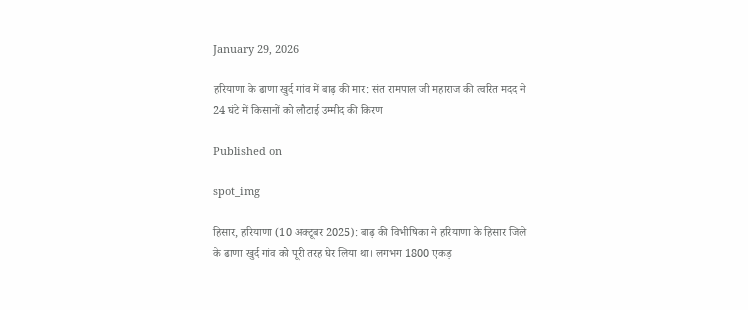January 29, 2026

हरियाणा के ढाणा खुर्द गांव में बाढ़ की मार: संत रामपाल जी महाराज की त्वरित मदद ने 24 घंटे में किसानों को लौटाई उम्मीद की किरण

Published on

spot_img

हिसार, हरियाणा (10 अक्टूबर 2025): बाढ़ की विभीषिका ने हरियाणा के हिसार जिले के ढाणा खुर्द गांव को पूरी तरह घेर लिया था। लगभग 1800 एकड़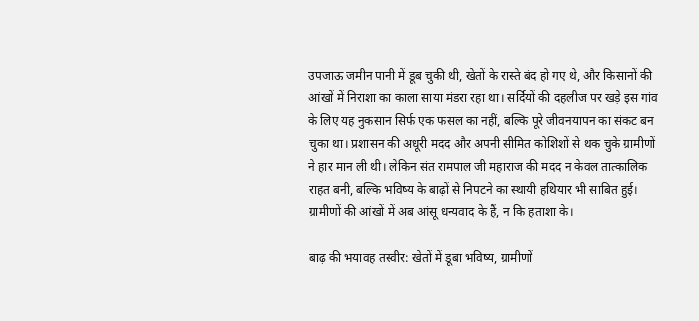उपजाऊ जमीन पानी में डूब चुकी थी, खेतों के रास्ते बंद हो गए थे, और किसानों की आंखों में निराशा का काला साया मंडरा रहा था। सर्दियों की दहलीज पर खड़े इस गांव के लिए यह नुकसान सिर्फ एक फसल का नहीं, बल्कि पूरे जीवनयापन का संकट बन चुका था। प्रशासन की अधूरी मदद और अपनी सीमित कोशिशों से थक चुके ग्रामीणों ने हार मान ली थी। लेकिन संत रामपाल जी महाराज की मदद न केवल तात्कालिक राहत बनी, बल्कि भविष्य के बाढ़ों से निपटने का स्थायी हथियार भी साबित हुई। ग्रामीणों की आंखों में अब आंसू धन्यवाद के हैं, न कि हताशा के।

बाढ़ की भयावह तस्वीर: खेतों में डूबा भविष्य, ग्रामीणों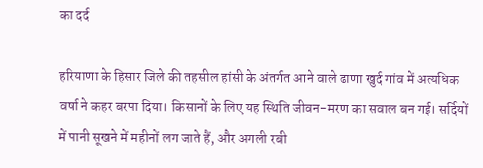का दर्द

हरियाणा के हिसार जिले की तहसील हांसी के अंतर्गत आने वाले ढाणा खुर्द गांव में अत्यधिक वर्षा ने कहर बरपा दिया। किसानों के लिए यह स्थिति जीवन-मरण का सवाल बन गई। सर्दियों में पानी सूखने में महीनों लग जाते हैं, और अगली रबी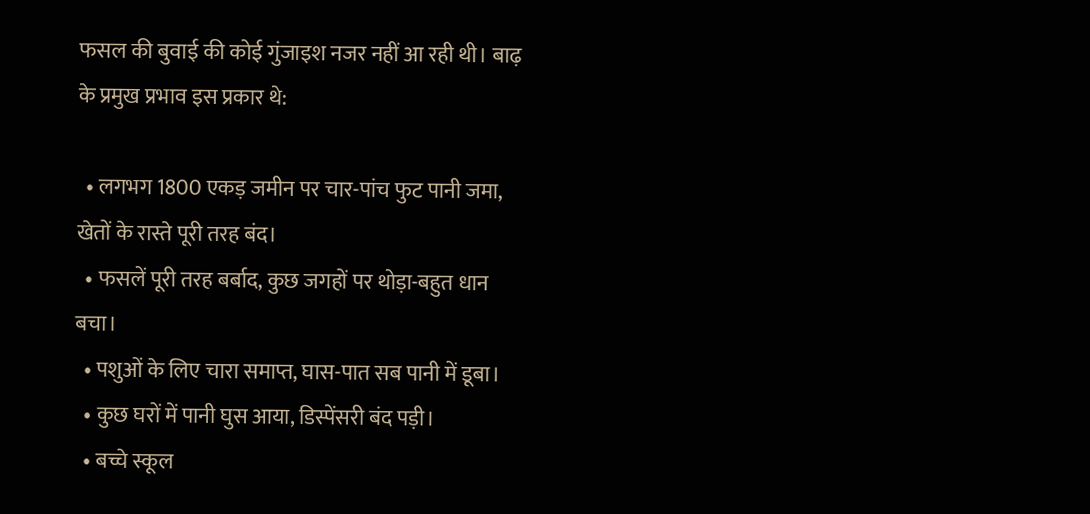फसल की बुवाई की कोई गुंजाइश नजर नहीं आ रही थी। बाढ़ के प्रमुख प्रभाव इस प्रकार थे:

  • लगभग 1800 एकड़ जमीन पर चार-पांच फुट पानी जमा, खेतों के रास्ते पूरी तरह बंद।
  • फसलें पूरी तरह बर्बाद, कुछ जगहों पर थोड़ा-बहुत धान बचा।
  • पशुओं के लिए चारा समाप्त, घास-पात सब पानी में डूबा।
  • कुछ घरों में पानी घुस आया, डिस्पेंसरी बंद पड़ी।
  • बच्चे स्कूल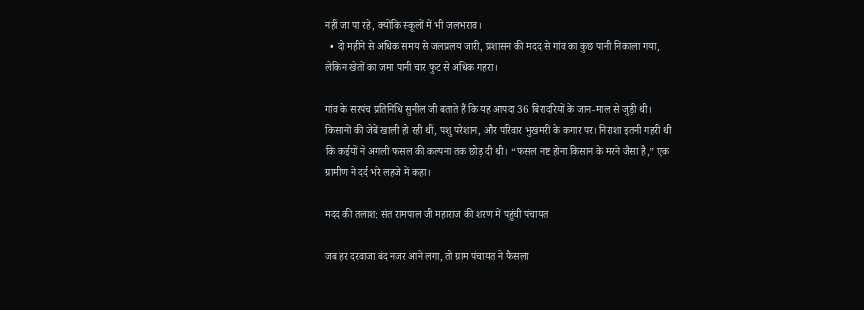नहीं जा पा रहे, क्योंकि स्कूलों में भी जलभराव।
  • दो महीने से अधिक समय से जलप्रलय जारी, प्रशासन की मदद से गांव का कुछ पानी निकाला गया, लेकिन खेतों का जमा पानी चार फुट से अधिक गहरा।

गांव के सरपंच प्रतिनिधि सुनील जी बताते हैं कि यह आपदा 36 बिरादरियों के जान-माल से जुड़ी थी। किसानों की जेबें खाली हो रही थीं, पशु परेशान, और परिवार भुखमरी के कगार पर। निराशा इतनी गहरी थी कि कईयों ने अगली फसल की कल्पना तक छोड़ दी थी। “फसल नष्ट होना किसान के मरने जैसा है,” एक ग्रामीण ने दर्द भरे लहजे में कहा।

मदद की तलाश: संत रामपाल जी महाराज की शरण में पहुंची पंचायत

जब हर दरवाजा बंद नजर आने लगा, तो ग्राम पंचायत ने फैसला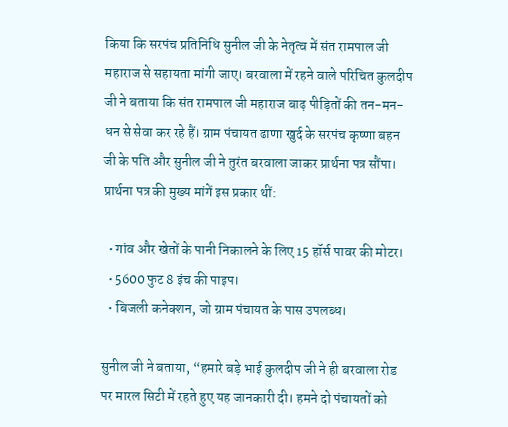किया कि सरपंच प्रतिनिधि सुनील जी के नेतृत्व में संत रामपाल जी महाराज से सहायता मांगी जाए। बरवाला में रहने वाले परिचित कुलदीप जी ने बताया कि संत रामपाल जी महाराज बाढ़ पीड़ितों की तन-मन-धन से सेवा कर रहे हैं। ग्राम पंचायत ढाणा खुर्द के सरपंच कृष्णा बहन जी के पति और सुनील जी ने तुरंत बरवाला जाकर प्रार्थना पत्र सौंपा। प्रार्थना पत्र की मुख्य मांगें इस प्रकार थीं:

  • गांव और खेतों के पानी निकालने के लिए 15 हॉर्स पावर की मोटर।
  • 5600 फुट 8 इंच की पाइप।
  • बिजली कनेक्शन, जो ग्राम पंचायत के पास उपलब्ध।

सुनील जी ने बताया, “हमारे बड़े भाई कुलदीप जी ने ही बरवाला रोड पर मारल सिटी में रहते हुए यह जानकारी दी। हमने दो पंचायतों को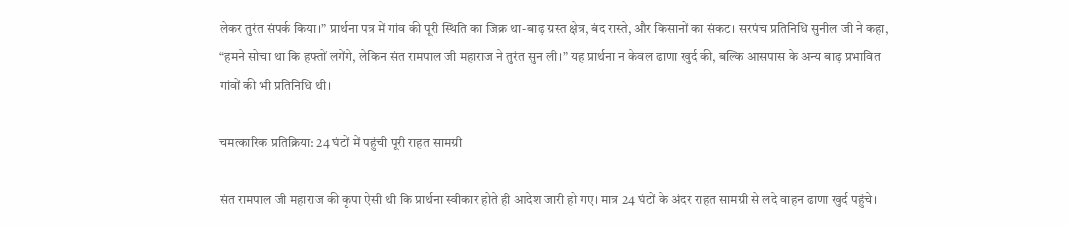लेकर तुरंत संपर्क किया।” प्रार्थना पत्र में गांव की पूरी स्थिति का जिक्र था-बाढ़ ग्रस्त क्षेत्र, बंद रास्ते, और किसानों का संकट। सरपंच प्रतिनिधि सुनील जी ने कहा, “हमने सोचा था कि हफ्तों लगेंगे, लेकिन संत रामपाल जी महाराज ने तुरंत सुन ली।” यह प्रार्थना न केवल ढाणा खुर्द की, बल्कि आसपास के अन्य बाढ़ प्रभावित गांवों की भी प्रतिनिधि थी।

चमत्कारिक प्रतिक्रिया: 24 घंटों में पहुंची पूरी राहत सामग्री

संत रामपाल जी महाराज की कृपा ऐसी थी कि प्रार्थना स्वीकार होते ही आदेश जारी हो गए। मात्र 24 घंटों के अंदर राहत सामग्री से लदे वाहन ढाणा खुर्द पहुंचे।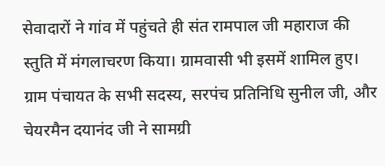सेवादारों ने गांव में पहुंचते ही संत रामपाल जी महाराज की स्तुति में मंगलाचरण किया। ग्रामवासी भी इसमें शामिल हुए। ग्राम पंचायत के सभी सदस्य, सरपंच प्रतिनिधि सुनील जी, और चेयरमैन दयानंद जी ने सामग्री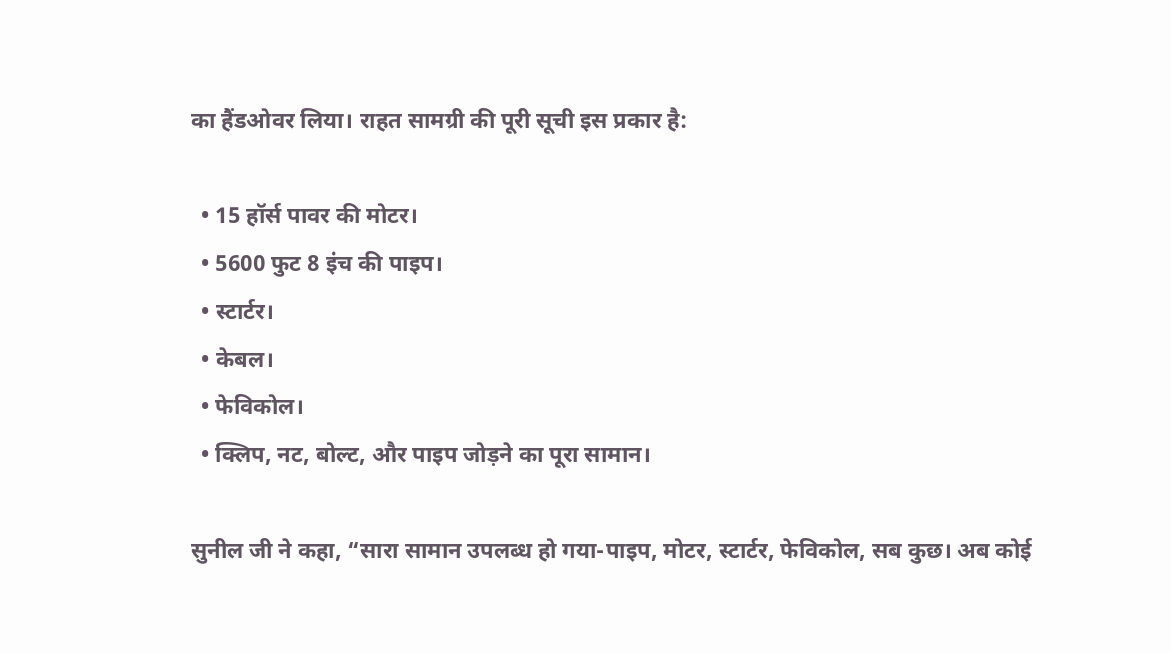का हैंडओवर लिया। राहत सामग्री की पूरी सूची इस प्रकार है:

  • 15 हॉर्स पावर की मोटर।
  • 5600 फुट 8 इंच की पाइप।
  • स्टार्टर।
  • केबल।
  • फेविकोल।
  • क्लिप, नट, बोल्ट, और पाइप जोड़ने का पूरा सामान।

सुनील जी ने कहा, “सारा सामान उपलब्ध हो गया-पाइप, मोटर, स्टार्टर, फेविकोल, सब कुछ। अब कोई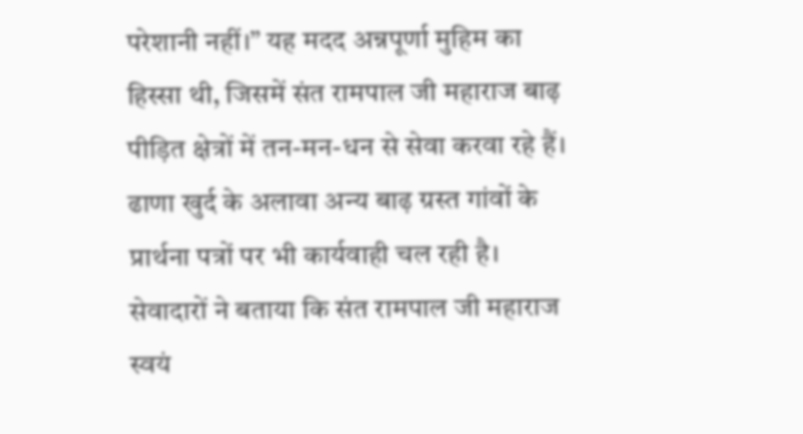परेशानी नहीं।” यह मदद अन्नपूर्णा मुहिम का हिस्सा थी, जिसमें संत रामपाल जी महाराज बाढ़ पीड़ित क्षेत्रों में तन-मन-धन से सेवा करवा रहे हैं। ढाणा खुर्द के अलावा अन्य बाढ़ ग्रस्त गांवों के प्रार्थना पत्रों पर भी कार्यवाही चल रही है। सेवादारों ने बताया कि संत रामपाल जी महाराज स्वयं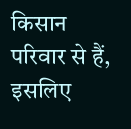किसान परिवार से हैं, इसलिए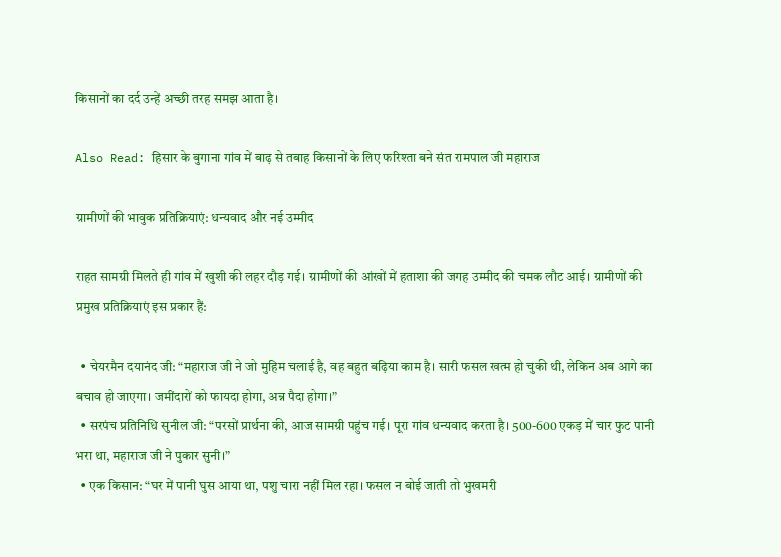किसानों का दर्द उन्हें अच्छी तरह समझ आता है।

Also Read: हिसार के बुगाना गांव में बाढ़ से तबाह किसानों के लिए फरिश्ता बने संत रामपाल जी महाराज

ग्रामीणों की भावुक प्रतिक्रियाएं: धन्यवाद और नई उम्मीद

राहत सामग्री मिलते ही गांव में खुशी की लहर दौड़ गई। ग्रामीणों की आंखों में हताशा की जगह उम्मीद की चमक लौट आई। ग्रामीणों की प्रमुख प्रतिक्रियाएं इस प्रकार हैं:

  • चेयरमैन दयानंद जी: “महाराज जी ने जो मुहिम चलाई है, वह बहुत बढ़िया काम है। सारी फसल खत्म हो चुकी थी, लेकिन अब आगे का बचाव हो जाएगा। जमींदारों को फायदा होगा, अन्न पैदा होगा।”
  • सरपंच प्रतिनिधि सुनील जी: “परसों प्रार्थना की, आज सामग्री पहुंच गई। पूरा गांव धन्यवाद करता है। 500-600 एकड़ में चार फुट पानी भरा था, महाराज जी ने पुकार सुनी।”
  • एक किसान: “घर में पानी घुस आया था, पशु चारा नहीं मिल रहा। फसल न बोई जाती तो भुखमरी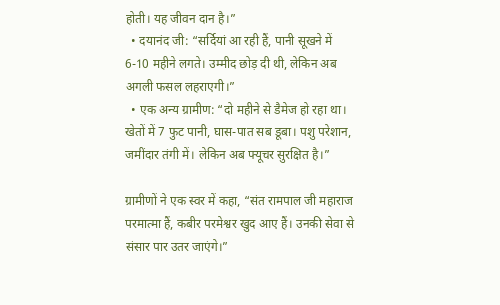होती। यह जीवन दान है।”
  • दयानंद जी: “सर्दियां आ रही हैं, पानी सूखने में 6-10 महीने लगते। उम्मीद छोड़ दी थी, लेकिन अब अगली फसल लहराएगी।”
  • एक अन्य ग्रामीण: “दो महीने से डैमेज हो रहा था। खेतों में 7 फुट पानी, घास-पात सब डूबा। पशु परेशान, जमींदार तंगी में। लेकिन अब फ्यूचर सुरक्षित है।”

ग्रामीणों ने एक स्वर में कहा, “संत रामपाल जी महाराज परमात्मा हैं, कबीर परमेश्वर खुद आए हैं। उनकी सेवा से संसार पार उतर जाएंगे।”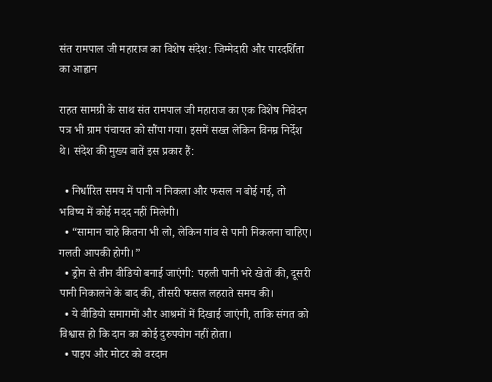संत रामपाल जी महाराज का विशेष संदेश: जिम्मेदारी और पारदर्शिता का आह्वान

राहत सामग्री के साथ संत रामपाल जी महाराज का एक विशेष निवेदन पत्र भी ग्राम पंचायत को सौंपा गया। इसमें सख्त लेकिन विनम्र निर्देश थे। संदेश की मुख्य बातें इस प्रकार हैं:

  • निर्धारित समय में पानी न निकला और फसल न बोई गई, तो भविष्य में कोई मदद नहीं मिलेगी।
  • “सामान चाहे कितना भी लो, लेकिन गांव से पानी निकलना चाहिए। गलती आपकी होगी।”
  • ड्रोन से तीन वीडियो बनाई जाएंगी: पहली पानी भरे खेतों की, दूसरी पानी निकालने के बाद की, तीसरी फसल लहराते समय की।
  • ये वीडियो समागमों और आश्रमों में दिखाई जाएंगी, ताकि संगत को विश्वास हो कि दान का कोई दुरुपयोग नहीं होता।
  • पाइप और मोटर को वरदान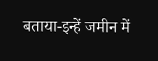बताया-इन्हें जमीन में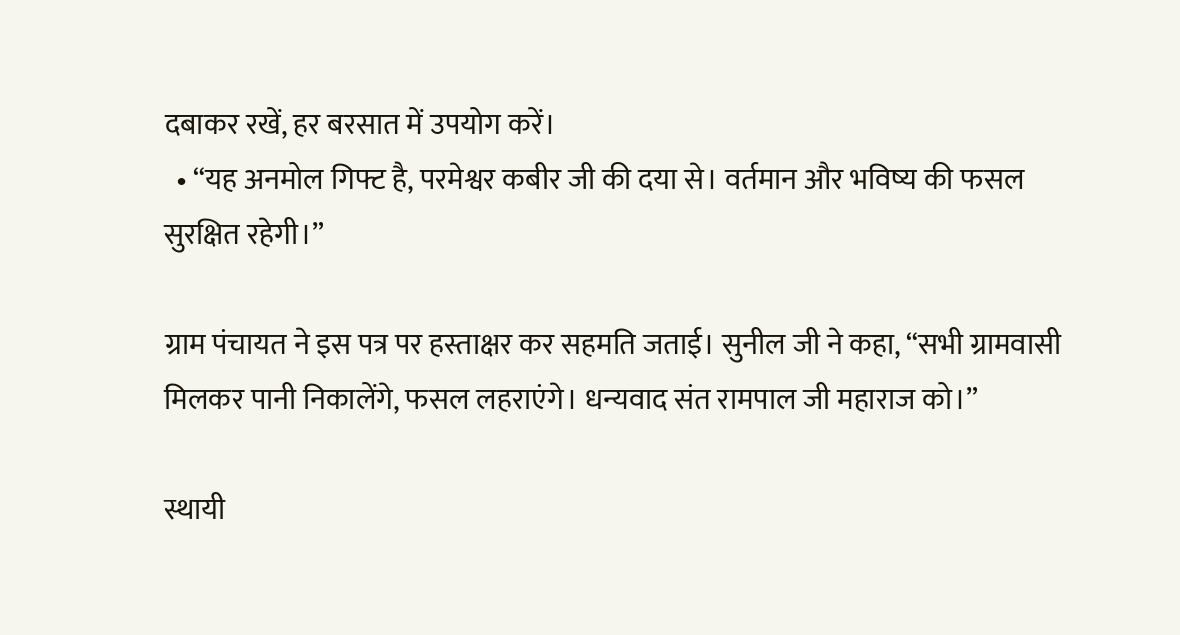दबाकर रखें, हर बरसात में उपयोग करें।
  • “यह अनमोल गिफ्ट है, परमेश्वर कबीर जी की दया से। वर्तमान और भविष्य की फसल सुरक्षित रहेगी।”

ग्राम पंचायत ने इस पत्र पर हस्ताक्षर कर सहमति जताई। सुनील जी ने कहा, “सभी ग्रामवासी मिलकर पानी निकालेंगे, फसल लहराएंगे। धन्यवाद संत रामपाल जी महाराज को।”

स्थायी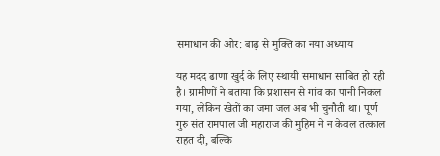समाधान की ओर: बाढ़ से मुक्ति का नया अध्याय

यह मदद ढाणा खुर्द के लिए स्थायी समाधान साबित हो रही है। ग्रामीणों ने बताया कि प्रशासन से गांव का पानी निकल गया, लेकिन खेतों का जमा जल अब भी चुनौती था। पूर्ण गुरु संत रामपाल जी महाराज की मुहिम ने न केवल तत्काल राहत दी, बल्कि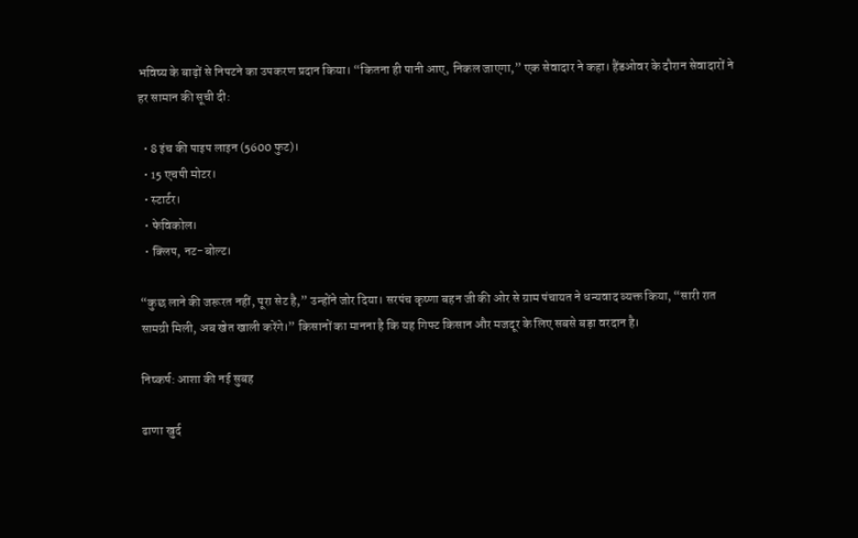भविष्य के बाढ़ों से निपटने का उपकरण प्रदान किया। “कितना ही पानी आए, निकल जाएगा,” एक सेवादार ने कहा। हैंडओवर के दौरान सेवादारों ने हर सामान की सूची दी:

  • 8 इंच की पाइप लाइन (5600 फुट)।
  • 15 एचपी मोटर।
  • स्टार्टर।
  • फेविकोल।
  • क्लिप, नट-बोल्ट।

“कुछ लाने की जरूरत नहीं, पूरा सेट है,” उन्होंने जोर दिया। सरपंच कृष्णा बहन जी की ओर से ग्राम पंचायत ने धन्यवाद व्यक्त किया, “सारी रात सामग्री मिली, अब खेत खाली करेंगे।” किसानों का मानना है कि यह गिफ्ट किसान और मजदूर के लिए सबसे बड़ा वरदान है।

निष्कर्ष: आशा की नई सुबह

ढाणा खुर्द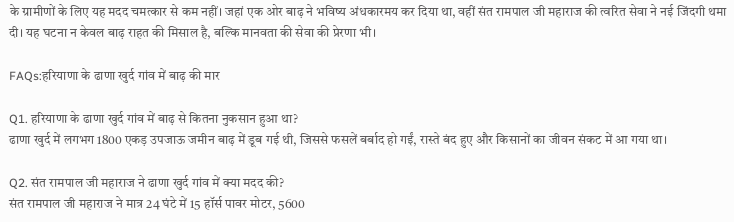के ग्रामीणों के लिए यह मदद चमत्कार से कम नहीं। जहां एक ओर बाढ़ ने भविष्य अंधकारमय कर दिया था, वहीं संत रामपाल जी महाराज की त्वरित सेवा ने नई जिंदगी थमा दी। यह घटना न केवल बाढ़ राहत की मिसाल है, बल्कि मानवता की सेवा की प्रेरणा भी।

FAQs:हरियाणा के ढाणा खुर्द गांव में बाढ़ की मार

Q1. हरियाणा के ढाणा खुर्द गांव में बाढ़ से कितना नुकसान हुआ था?
ढाणा खुर्द में लगभग 1800 एकड़ उपजाऊ जमीन बाढ़ में डूब गई थी, जिससे फसलें बर्बाद हो गईं, रास्ते बंद हुए और किसानों का जीवन संकट में आ गया था।

Q2. संत रामपाल जी महाराज ने ढाणा खुर्द गांव में क्या मदद की?
संत रामपाल जी महाराज ने मात्र 24 घंटे में 15 हॉर्स पावर मोटर, 5600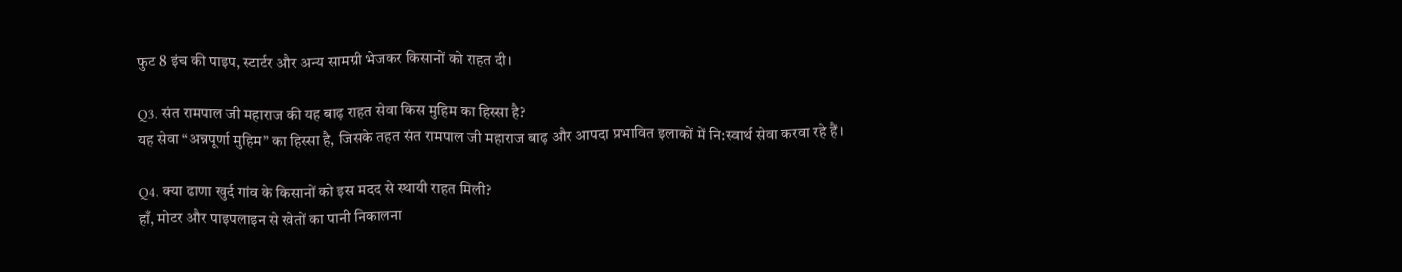फुट 8 इंच की पाइप, स्टार्टर और अन्य सामग्री भेजकर किसानों को राहत दी।

Q3. संत रामपाल जी महाराज की यह बाढ़ राहत सेवा किस मुहिम का हिस्सा है?
यह सेवा “अन्नपूर्णा मुहिम” का हिस्सा है, जिसके तहत संत रामपाल जी महाराज बाढ़ और आपदा प्रभावित इलाकों में नि:स्वार्थ सेवा करवा रहे हैं।

Q4. क्या ढाणा खुर्द गांव के किसानों को इस मदद से स्थायी राहत मिली?
हाँ, मोटर और पाइपलाइन से खेतों का पानी निकालना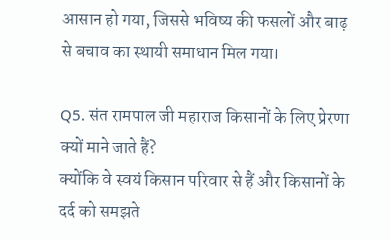आसान हो गया, जिससे भविष्य की फसलों और बाढ़ से बचाव का स्थायी समाधान मिल गया।

Q5. संत रामपाल जी महाराज किसानों के लिए प्रेरणा क्यों माने जाते हैं?
क्योंकि वे स्वयं किसान परिवार से हैं और किसानों के दर्द को समझते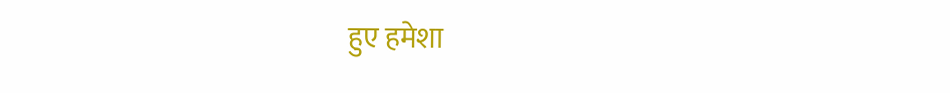हुए हमेशा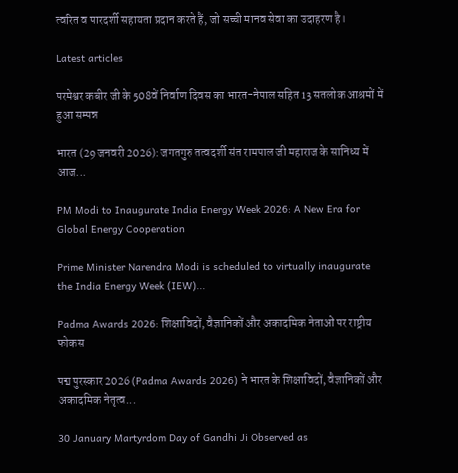त्वरित व पारदर्शी सहायता प्रदान करते हैं, जो सच्ची मानव सेवा का उदाहरण है।

Latest articles

परमेश्वर कबीर जी के 508वें निर्वाण दिवस का भारत-नेपाल सहित 13 सतलोक आश्रमों में हुआ सम्पन्न

भारत (29 जनवरी 2026): जगतगुरु तत्वदर्शी संत रामपाल जी महाराज के सानिध्य में आज...

PM Modi to Inaugurate India Energy Week 2026: A New Era for Global Energy Cooperation

Prime Minister Narendra Modi is scheduled to virtually inaugurate the India Energy Week (IEW)...

Padma Awards 2026: शिक्षाविदों, वैज्ञानिकों और अकादमिक नेताओं पर राष्ट्रीय फोकस

पद्म पुरस्कार 2026 (Padma Awards 2026) ने भारत के शिक्षाविदों, वैज्ञानिकों और अकादमिक नेतृत्व...

30 January Martyrdom Day of Gandhi Ji Observed as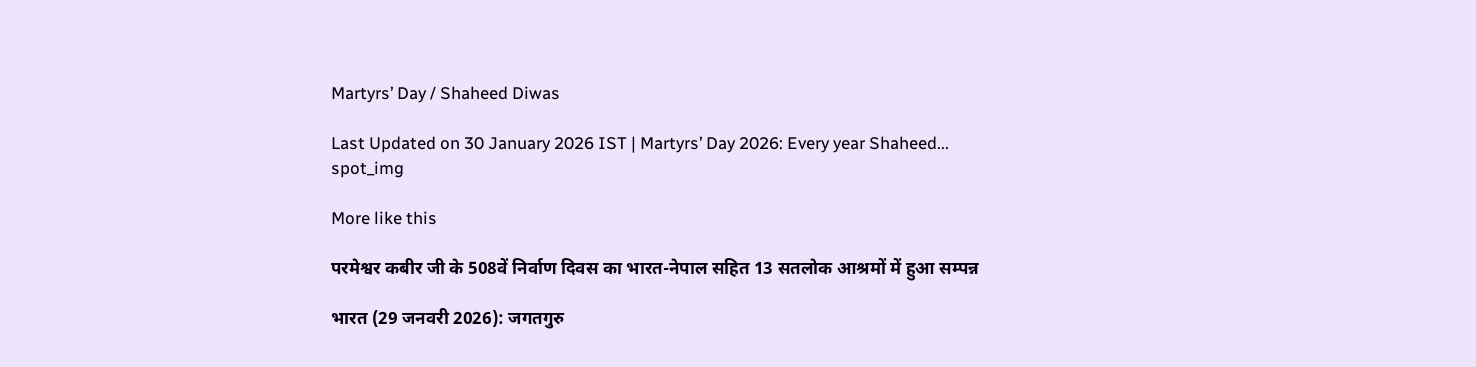Martyrs’ Day / Shaheed Diwas

Last Updated on 30 January 2026 IST | Martyrs’ Day 2026: Every year Shaheed...
spot_img

More like this

परमेश्वर कबीर जी के 508वें निर्वाण दिवस का भारत-नेपाल सहित 13 सतलोक आश्रमों में हुआ सम्पन्न

भारत (29 जनवरी 2026): जगतगुरु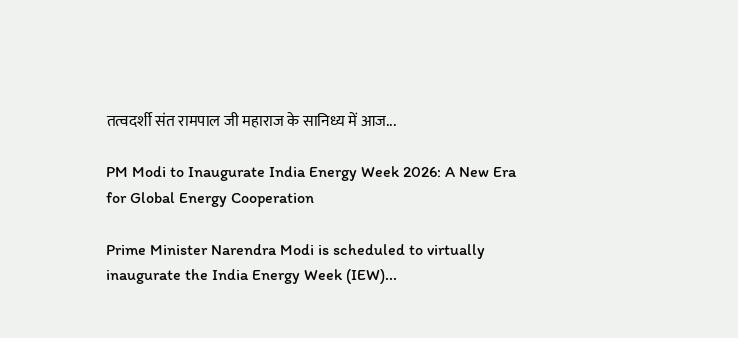तत्वदर्शी संत रामपाल जी महाराज के सानिध्य में आज...

PM Modi to Inaugurate India Energy Week 2026: A New Era for Global Energy Cooperation

Prime Minister Narendra Modi is scheduled to virtually inaugurate the India Energy Week (IEW)...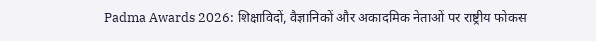Padma Awards 2026: शिक्षाविदों, वैज्ञानिकों और अकादमिक नेताओं पर राष्ट्रीय फोकस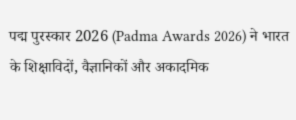पद्म पुरस्कार 2026 (Padma Awards 2026) ने भारत के शिक्षाविदों, वैज्ञानिकों और अकादमिक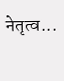नेतृत्व...